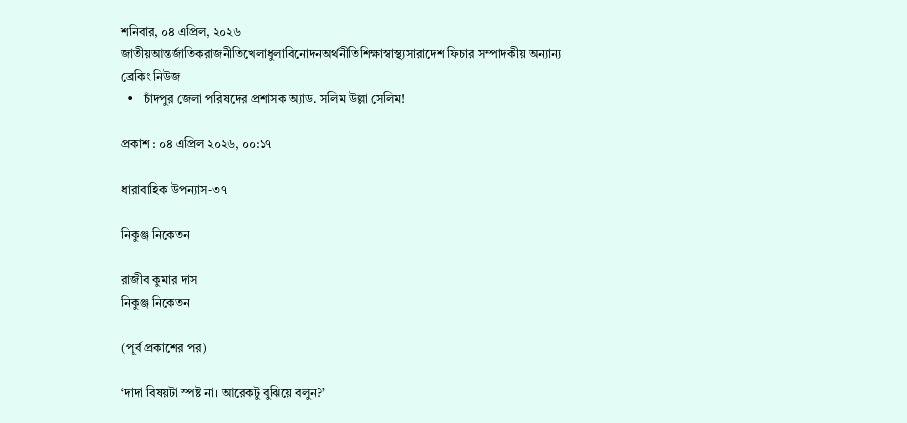শনিবার, ০৪ এপ্রিল, ২০২৬
জাতীয়আন্তর্জাতিকরাজনীতিখেলাধুলাবিনোদনঅর্থনীতিশিক্ষাস্বাস্থ্যসারাদেশ ফিচার সম্পাদকীয় অন্যান্য
ব্রেকিং নিউজ
  •   চাঁদপুর জেলা পরিষদের প্রশাসক অ্যাড. সলিম উল্লা সেলিম!

প্রকাশ : ০৪ এপ্রিল ২০২৬, ০০:১৭

ধারাবাহিক উপন্যাস-৩৭

নিকুঞ্জ নিকেতন

রাজীব কুমার দাস
নিকুঞ্জ নিকেতন

(পূর্ব প্রকাশের পর)

‘দাদা বিষয়টা স্পষ্ট না। আরেকটু বুঝিয়ে বলুন?’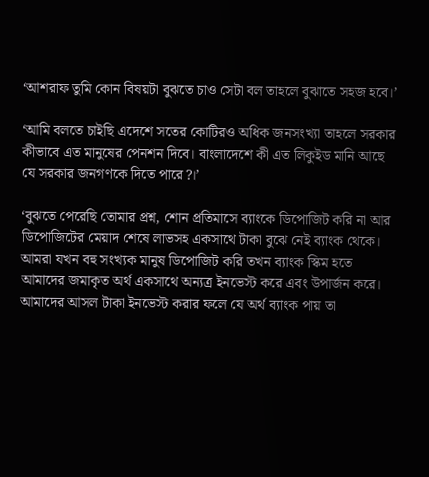‘আশরাফ তুমি কোন বিষয়টা বুঝতে চাও সেটা বল তাহলে বুঝাতে সহজ হবে।’

‘আমি বলতে চাইছি এদেশে সতের কোটিরও অধিক জনসংখ্যা তাহলে সরকার কীভাবে এত মানুষের পেনশন দিবে। বাংলাদেশে কী এত লিকুইড মানি আছে যে সরকার জনগণকে দিতে পারে?।’

‘বুঝতে পেরেছি তোমার প্রশ্ন, শোন প্রতিমাসে ব্যাংকে ডিপোজিট করি না আর ডিপোজিটের মেয়াদ শেষে লাভসহ একসাথে টাকা বুঝে নেই ব্যাংক থেকে। আমরা যখন বহু সংখ্যক মানুষ ডিপোজিট করি তখন ব্যাংক স্কিম হতে আমাদের জমাকৃত অর্থ একসাথে অন্যত্র ইনভেস্ট করে এবং উপার্জন করে। আমাদের আসল টাকা ইনভেস্ট করার ফলে যে অর্থ ব্যাংক পায় তা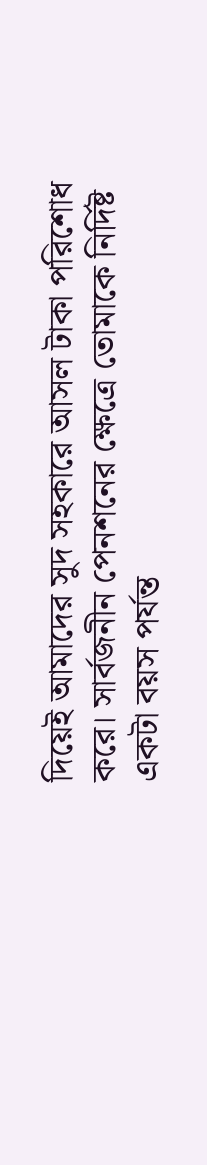দিয়েই আমাদের সুদ সহকারে আসল টাকা পরিশোধ করে। সার্বজনীন পেনশনের ক্ষেত্রে তোমাকে নির্দিষ্ট একটা বয়স পর্যন্ত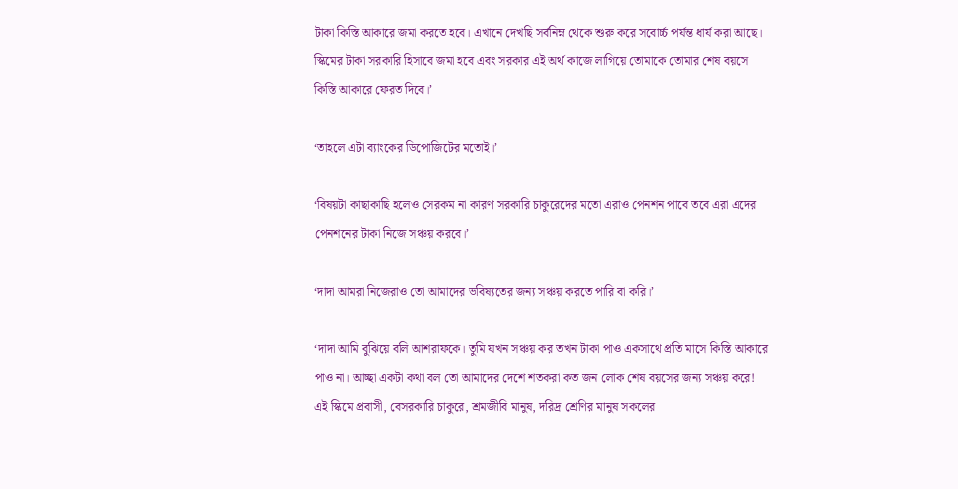টাকা কিস্তি আকারে জমা করতে হবে। এখানে দেখছি সর্বনিম্ন থেকে শুরু করে সবোর্চ্চ পর্যন্ত ধার্য করা আছে। স্কিমের টাকা সরকারি হিসাবে জমা হবে এবং সরকার এই অর্থ কাজে লাগিয়ে তোমাকে তোমার শেষ বয়সে কিস্তি আকারে ফেরত দিবে।’

‘তাহলে এটা ব্যাংকের ডিপোজিটের মতোই।’

‘বিষয়টা কাছাকাছি হলেও সেরকম না কারণ সরকারি চাকুরেদের মতো এরাও পেনশন পাবে তবে এরা এদের পেনশনের টাকা নিজে সঞ্চয় করবে।’

‘দাদা আমরা নিজেরাও তো আমাদের ভবিষ্যতের জন্য সঞ্চয় করতে পারি বা করি।’

‘দাদা আমি বুঝিয়ে বলি আশরাফকে। তুমি যখন সঞ্চয় কর তখন টাকা পাও একসাথে প্রতি মাসে কিস্তি আকারে পাও না। আচ্ছা একটা কথা বল তো আমাদের দেশে শতকরা কত জন লোক শেষ বয়সের জন্য সঞ্চয় করে! এই স্কিমে প্রবাসী, বেসরকারি চাকুরে, শ্রমজীবি মানুষ, দরিদ্র শ্রেণির মানুষ সকলের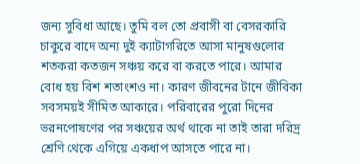জন্য সুবিধা আছে। তুমি বল তো প্রবাসী বা বেসরকারি চাকুরে বাদে অন্য দুই ক্যাটাগরিতে আসা মানুষগুলোর শতকরা কতজন সঞ্চয় করে বা করতে পারে। আমার বোধ হয় বিশ শতাংশও না। কারণ জীবনের টানে জীবিকা সবসময়ই সীমিত আকারে। পরিবারের পুরো দিনের ভরনপোষণের পর সঞ্চয়ের অর্থ থাকে না তাই তারা দরিদ্র শ্রেণি থেকে এগিয়ে একধাপ আসতে পারে না।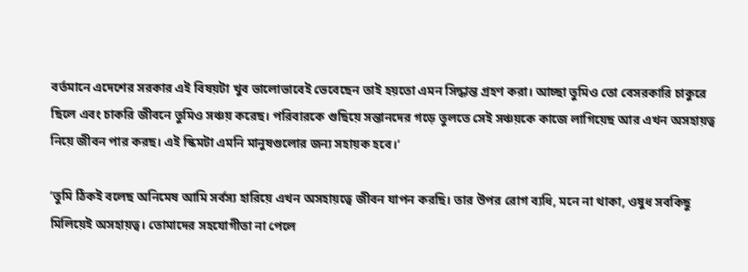বর্তমানে এদেশের সরকার এই বিষয়টা খুব ভালোভাবেই ভেবেছেন তাই হয়তো এমন সিদ্ধান্ত গ্রহণ করা। আচ্ছা তুমিও তো বেসরকারি চাকুরে ছিলে এবং চাকরি জীবনে তুমিও সঞ্চয় করেছ। পরিবারকে গুছিয়ে সন্তানদের গড়ে তুলতে সেই সঞ্চয়কে কাজে লাগিয়েছ আর এখন অসহায়ত্ব নিয়ে জীবন পার করছ। এই স্কিমটা এমনি মানুষগুলোর জন্য সহায়ক হবে।’

‘তুমি ঠিকই বলেছ অনিমেষ আমি সর্বস্য হারিয়ে এখন অসহায়ত্বে জীবন যাপন করছি। তার উপর রোগ ব্যধি, মনে না থাকা, ওষুধ সবকিছু মিলিয়েই অসহায়ত্ব। তোমাদের সহযোগীতা না পেলে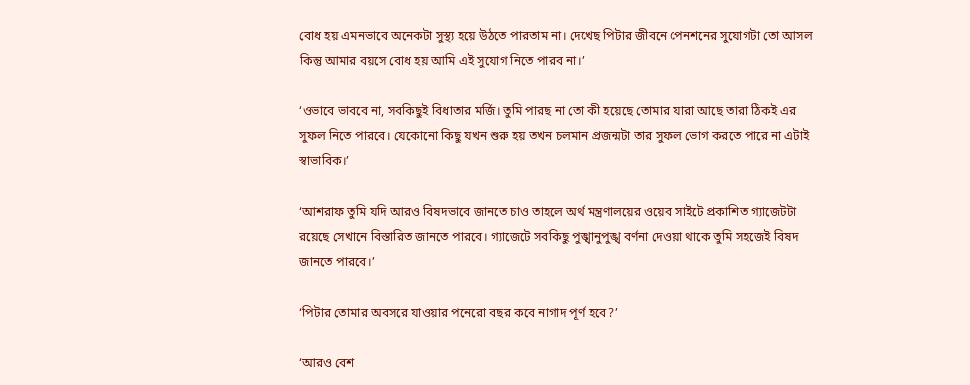বোধ হয় এমনভাবে অনেকটা সুস্থ্য হয়ে উঠতে পারতাম না। দেখেছ পিটার জীবনে পেনশনের সুযোগটা তো আসল কিন্তু আমার বয়সে বোধ হয় আমি এই সুযোগ নিতে পারব না।’

‘ওভাবে ভাববে না, সবকিছুই বিধাতার মর্জি। তুমি পারছ না তো কী হয়েছে তোমার যারা আছে তারা ঠিকই এর সুফল নিতে পারবে। যেকোনো কিছু যখন শুরু হয় তখন চলমান প্রজন্মটা তার সুফল ভোগ করতে পারে না এটাই স্বাভাবিক।’

‘আশরাফ তুমি যদি আরও বিষদভাবে জানতে চাও তাহলে অর্থ মন্ত্রণালয়ের ওয়েব সাইটে প্রকাশিত গ্যাজেটটা রয়েছে সেখানে বিস্তারিত জানতে পারবে। গ্যাজেটে সবকিছু পুঙ্খানুপুঙ্খ বর্ণনা দেওয়া থাকে তুমি সহজেই বিষদ জানতে পারবে।’

‘পিটার তোমার অবসরে যাওয়ার পনেরো বছর কবে নাগাদ পূর্ণ হবে?’

‘আরও বেশ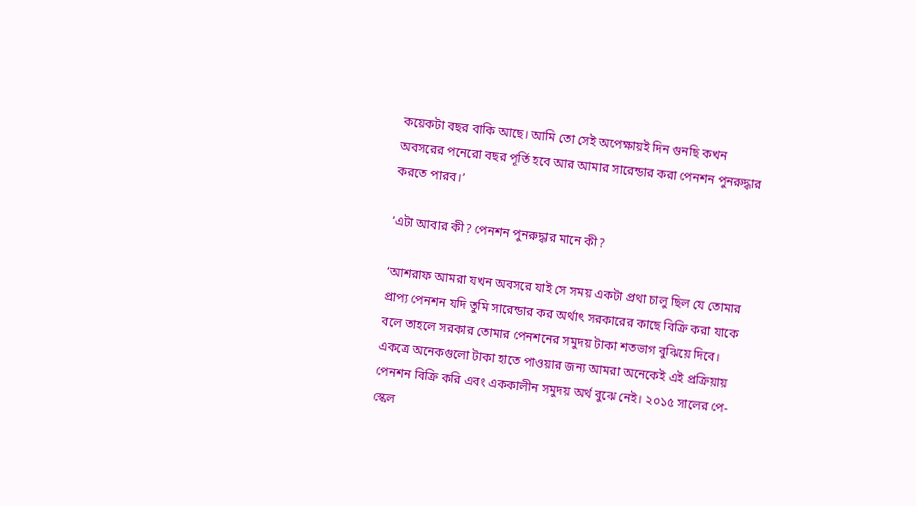কয়েকটা বছর বাকি আছে। আমি তো সেই অপেক্ষায়ই দিন গুনছি কখন অবসরের পনেরো বছর পূর্তি হবে আর আমার সারেন্ডার করা পেনশন পুনরুদ্ধার করতে পারব।’

‘এটা আবার কী? পেনশন পুনরুদ্ধার মানে কী?

‘আশরাফ আমরা যখন অবসরে যাই সে সময় একটা প্রথা চালু ছিল যে তোমার প্রাপ্য পেনশন যদি তুমি সারেন্ডার কর অর্থাৎ সরকারের কাছে বিক্রি করা যাকে বলে তাহলে সরকার তোমার পেনশনের সমুদয় টাকা শতভাগ বুঝিয়ে দিবে। একত্রে অনেকগুলো টাকা হাতে পাওয়ার জন্য আমরা অনেকেই এই প্রক্রিয়ায় পেনশন বিক্রি করি এবং এককালীন সমুদয় অর্থ বুঝে নেই। ২০১৫ সালের পে-স্কেল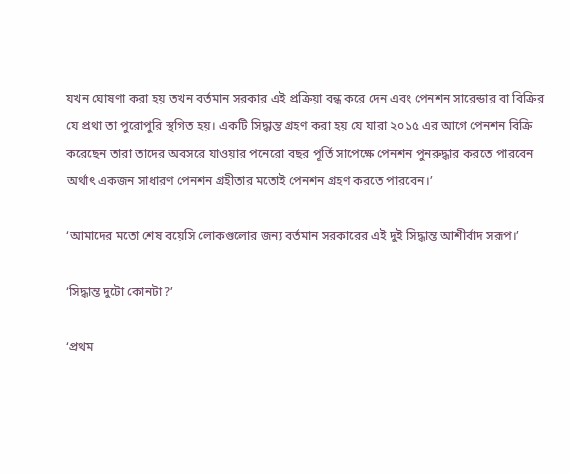যখন ঘোষণা করা হয় তখন বর্তমান সরকার এই প্রক্রিয়া বন্ধ করে দেন এবং পেনশন সারেন্ডার বা বিক্রির যে প্রথা তা পুরোপুরি স্থগিত হয়। একটি সিদ্ধান্ত গ্রহণ করা হয় যে যারা ২০১৫ এর আগে পেনশন বিক্রি করেছেন তারা তাদের অবসরে যাওয়ার পনেরো বছর পূর্তি সাপেক্ষে পেনশন পুনরুদ্ধার করতে পারবেন অর্থাৎ একজন সাধারণ পেনশন গ্রহীতার মতোই পেনশন গ্রহণ করতে পারবেন।’

‘আমাদের মতো শেষ বয়েসি লোকগুলোর জন্য বর্তমান সরকারের এই দুই সিদ্ধান্ত আশীর্বাদ সরূপ।’

‘সিদ্ধান্ত দুটো কোনটা?’

‘প্রথম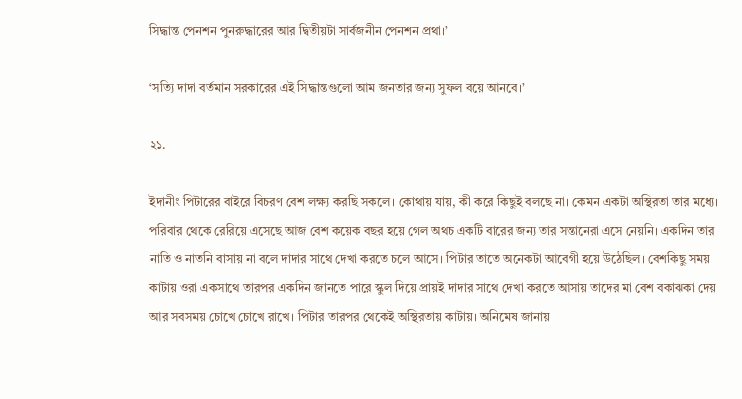সিদ্ধান্ত পেনশন পুনরুদ্ধারের আর দ্বিতীয়টা সার্বজনীন পেনশন প্রথা।’

‘সত্যি দাদা বর্তমান সরকারের এই সিদ্ধান্তগুলো আম জনতার জন্য সুফল বয়ে আনবে।’

২১.

ইদানীং পিটারের বাইরে বিচরণ বেশ লক্ষ্য করছি সকলে। কোথায় যায়, কী করে কিছুই বলছে না। কেমন একটা অস্থিরতা তার মধ্যে। পরিবার থেকে রেরিয়ে এসেছে আজ বেশ কয়েক বছর হয়ে গেল অথচ একটি বারের জন্য তার সন্তানেরা এসে নেয়নি। একদিন তার নাতি ও নাতনি বাসায় না বলে দাদার সাথে দেখা করতে চলে আসে। পিটার তাতে অনেকটা আবেগী হয়ে উঠেছিল। বেশকিছু সময় কাটায় ওরা একসাথে তারপর একদিন জানতে পারে স্কুল দিয়ে প্রায়ই দাদার সাথে দেখা করতে আসায় তাদের মা বেশ বকাঝকা দেয় আর সবসময় চোখে চোখে রাখে। পিটার তারপর থেকেই অস্থিরতায় কাটায়। অনিমেষ জানায়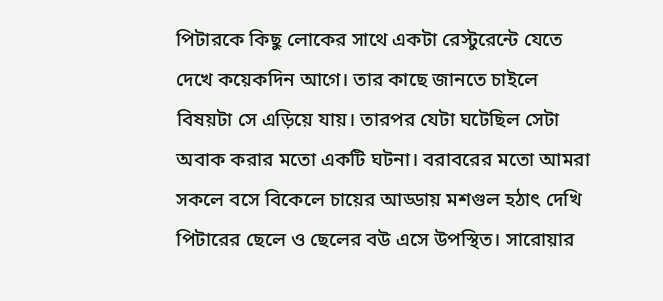পিটারকে কিছু লোকের সাথে একটা রেস্টুরেন্টে যেতে দেখে কয়েকদিন আগে। তার কাছে জানতে চাইলে বিষয়টা সে এড়িয়ে যায়। তারপর যেটা ঘটেছিল সেটা অবাক করার মতো একটি ঘটনা। বরাবরের মতো আমরা সকলে বসে বিকেলে চায়ের আড্ডায় মশগুল হঠাৎ দেখি পিটারের ছেলে ও ছেলের বউ এসে উপস্থিত। সারোয়ার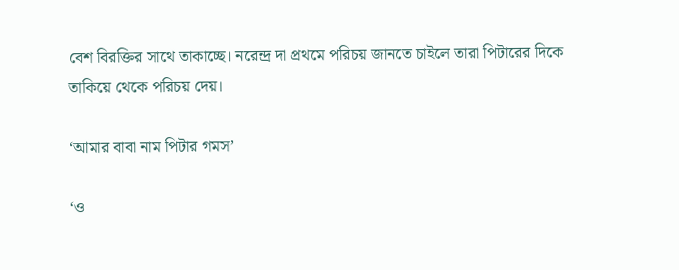বেশ বিরক্তির সাথে তাকাচ্ছে। নরেন্দ্র দা প্রথমে পরিচয় জানতে চাইলে তারা পিটারের দিকে তাকিয়ে থেকে পরিচয় দেয়।

‘আমার বাবা নাম পিটার গমস’

‘ও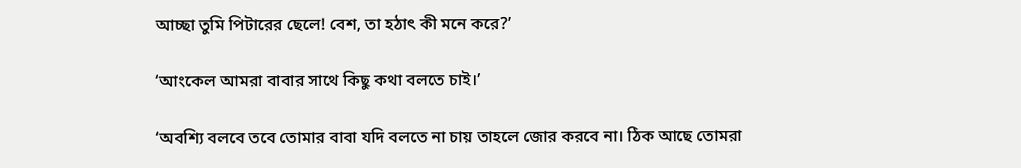আচ্ছা তুমি পিটারের ছেলে! বেশ, তা হঠাৎ কী মনে করে?’

‘আংকেল আমরা বাবার সাথে কিছু কথা বলতে চাই।’

‘অবশ্যি বলবে তবে তোমার বাবা যদি বলতে না চায় তাহলে জোর করবে না। ঠিক আছে তোমরা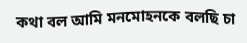কথা বল আমি মনমোহনকে বলছি চা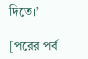দিতে।’

[পরের পর্ব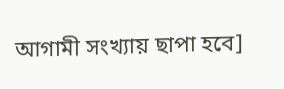আগামী সংখ্যায় ছাপা হবে]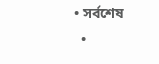• সর্বশেষ
  •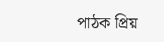পাঠক প্রিয়